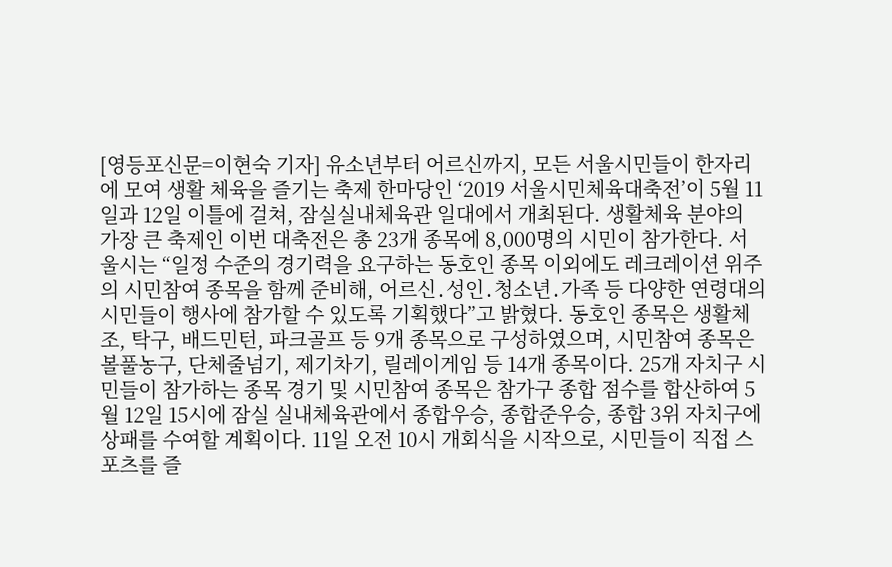[영등포신문=이현숙 기자] 유소년부터 어르신까지, 모든 서울시민들이 한자리에 모여 생활 체육을 즐기는 축제 한마당인 ‘2019 서울시민체육대축전’이 5월 11일과 12일 이틀에 걸쳐, 잠실실내체육관 일대에서 개최된다. 생활체육 분야의 가장 큰 축제인 이번 대축전은 총 23개 종목에 8,000명의 시민이 참가한다. 서울시는 “일정 수준의 경기력을 요구하는 동호인 종목 이외에도 레크레이션 위주의 시민참여 종목을 함께 준비해, 어르신․성인․청소년․가족 등 다양한 연령대의 시민들이 행사에 참가할 수 있도록 기획했다”고 밝혔다. 동호인 종목은 생활체조, 탁구, 배드민턴, 파크골프 등 9개 종목으로 구성하였으며, 시민참여 종목은 볼풀농구, 단체줄넘기, 제기차기, 릴레이게임 등 14개 종목이다. 25개 자치구 시민들이 참가하는 종목 경기 및 시민참여 종목은 참가구 종합 점수를 합산하여 5월 12일 15시에 잠실 실내체육관에서 종합우승, 종합준우승, 종합 3위 자치구에 상패를 수여할 계획이다. 11일 오전 10시 개회식을 시작으로, 시민들이 직접 스포츠를 즐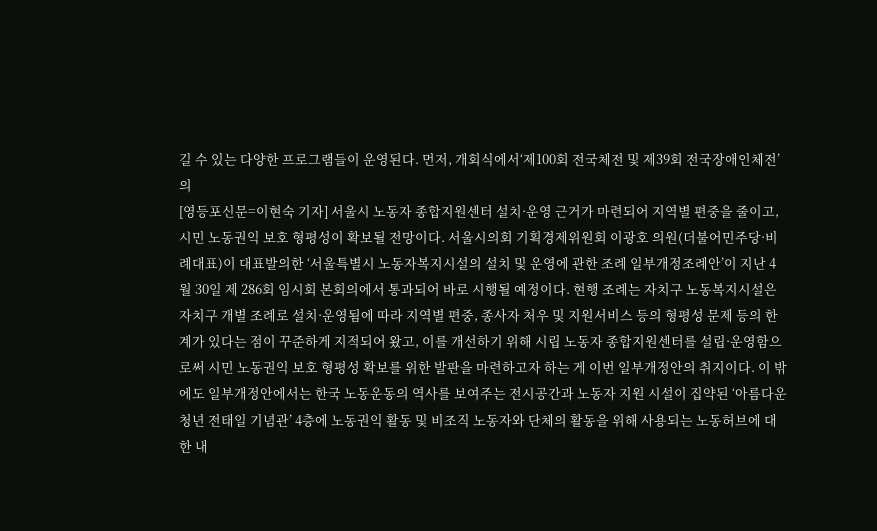길 수 있는 다양한 프로그램들이 운영된다. 먼저, 개회식에서‘제100회 전국체전 및 제39회 전국장애인체전’의
[영등포신문=이현숙 기자] 서울시 노동자 종합지원센터 설치·운영 근거가 마련되어 지역별 편중을 줄이고, 시민 노동권익 보호 형평성이 확보될 전망이다. 서울시의회 기획경제위원회 이광호 의원(더불어민주당·비례대표)이 대표발의한 ‘서울특별시 노동자복지시설의 설치 및 운영에 관한 조례 일부개정조례안’이 지난 4월 30일 제 286회 임시회 본회의에서 통과되어 바로 시행될 예정이다. 현행 조례는 자치구 노동복지시설은 자치구 개별 조례로 설치·운영됨에 따라 지역별 편중, 종사자 처우 및 지원서비스 등의 형평성 문제 등의 한계가 있다는 점이 꾸준하게 지적되어 왔고, 이를 개선하기 위해 시립 노동자 종합지원센터를 설립·운영함으로써 시민 노동권익 보호 형평성 확보를 위한 발판을 마련하고자 하는 게 이번 일부개정안의 취지이다. 이 밖에도 일부개정안에서는 한국 노동운동의 역사를 보여주는 전시공간과 노동자 지원 시설이 집약된 ‘아름다운 청년 전태일 기념관’ 4층에 노동권익 활동 및 비조직 노동자와 단체의 활동을 위해 사용되는 노동허브에 대한 내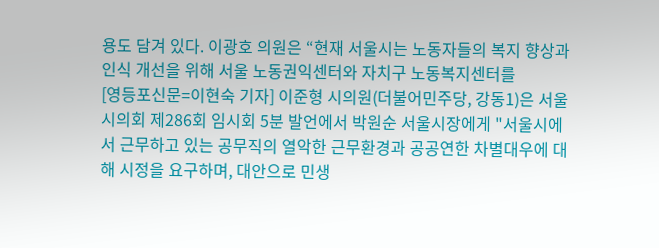용도 담겨 있다. 이광호 의원은 “현재 서울시는 노동자들의 복지 향상과 인식 개선을 위해 서울 노동권익센터와 자치구 노동복지센터를
[영등포신문=이현숙 기자] 이준형 시의원(더불어민주당, 강동1)은 서울시의회 제286회 임시회 5분 발언에서 박원순 서울시장에게 "서울시에서 근무하고 있는 공무직의 열악한 근무환경과 공공연한 차별대우에 대해 시정을 요구하며, 대안으로 민생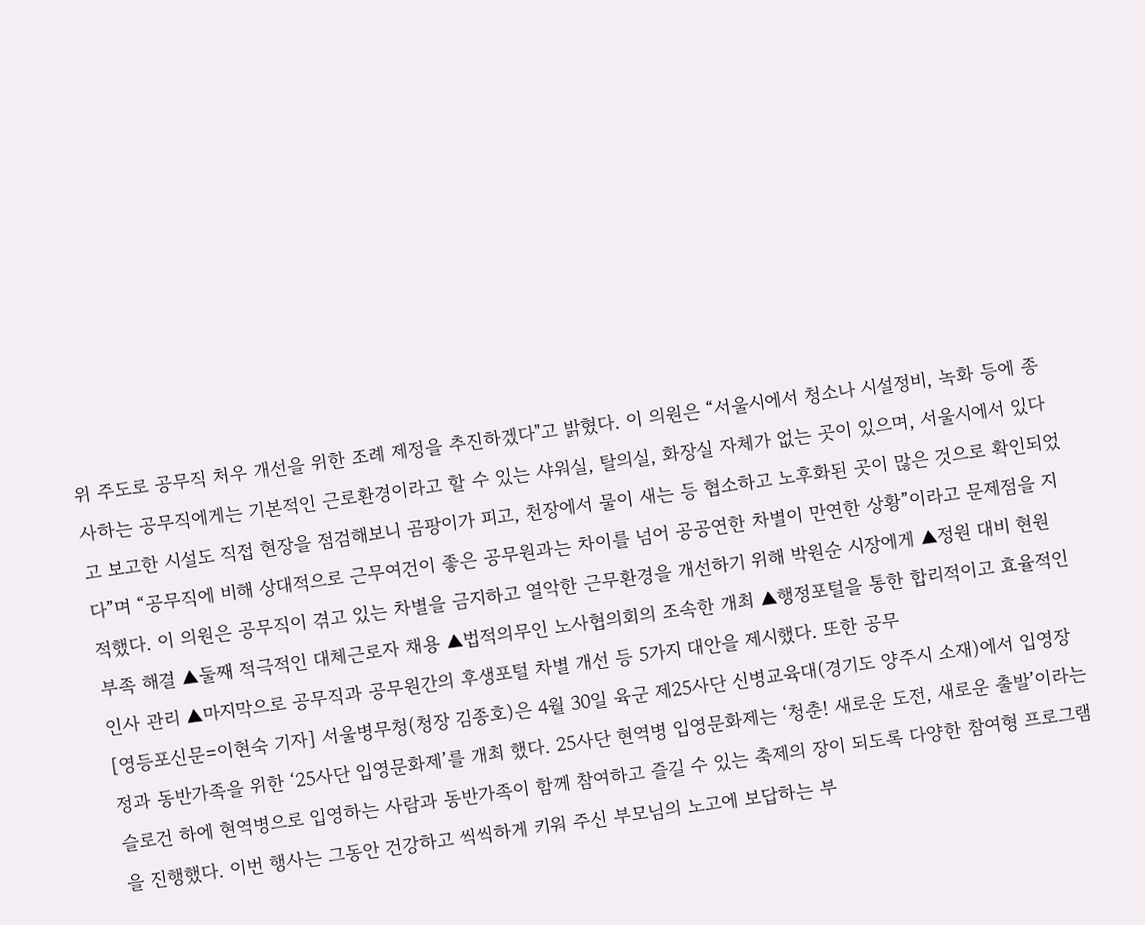위 주도로 공무직 처우 개선을 위한 조례 제정을 추진하겠다"고 밝혔다. 이 의원은 “서울시에서 청소나 시설정비, 녹화 등에 종사하는 공무직에게는 기본적인 근로환경이라고 할 수 있는 샤워실, 탈의실, 화장실 자체가 없는 곳이 있으며, 서울시에서 있다고 보고한 시설도 직접 현장을 점검해보니 곰팡이가 피고, 천장에서 물이 새는 등 협소하고 노후화된 곳이 많은 것으로 확인되었다”며 “공무직에 비해 상대적으로 근무여건이 좋은 공무원과는 차이를 넘어 공공연한 차별이 만연한 상황”이라고 문제점을 지적했다. 이 의원은 공무직이 겪고 있는 차별을 금지하고 열악한 근무환경을 개선하기 위해 박원순 시장에게 ▲정원 대비 현원 부족 해결 ▲둘째 적극적인 대체근로자 채용 ▲법적의무인 노사협의회의 조속한 개최 ▲행정포털을 통한 합리적이고 효율적인 인사 관리 ▲마지막으로 공무직과 공무원간의 후생포털 차별 개선 등 5가지 대안을 제시했다. 또한 공무
[영등포신문=이현숙 기자] 서울병무청(청장 김종호)은 4월 30일 육군 제25사단 신병교육대(경기도 양주시 소재)에서 입영장정과 동반가족을 위한 ‘25사단 입영문화제’를 개최 했다. 25사단 현역병 입영문화제는 ‘청춘! 새로운 도전, 새로운 출발’이라는 슬로건 하에 현역병으로 입영하는 사람과 동반가족이 함께 참여하고 즐길 수 있는 축제의 장이 되도록 다양한 참여형 프로그램을 진행했다. 이번 행사는 그동안 건강하고 씩씩하게 키워 주신 부모님의 노고에 보답하는 부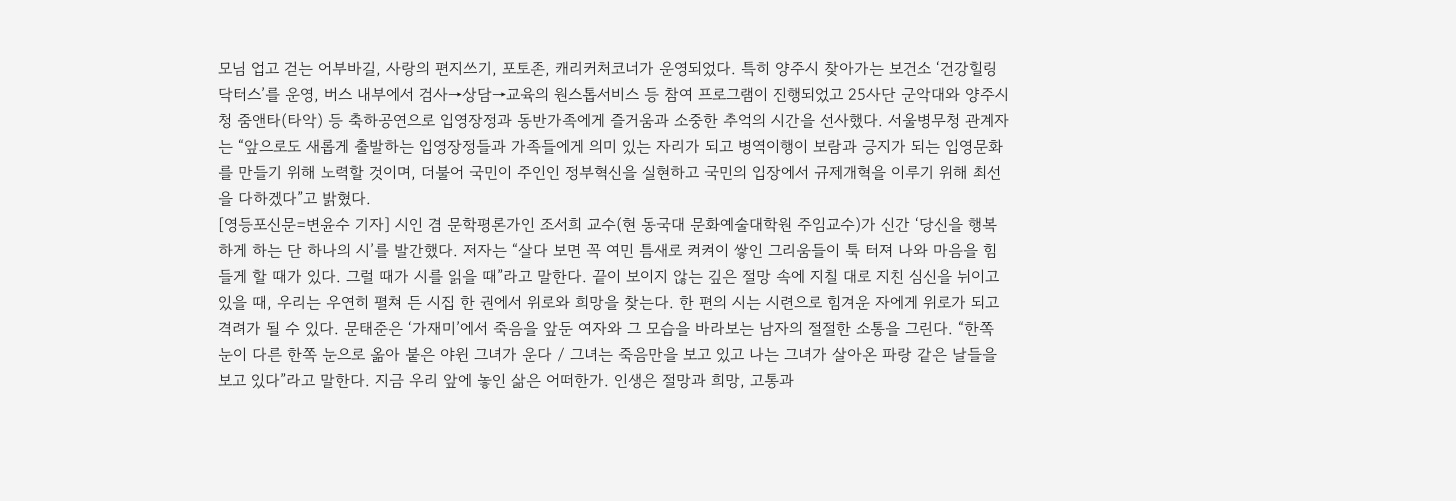모님 업고 걷는 어부바길, 사랑의 편지쓰기, 포토존, 캐리커처코너가 운영되었다. 특히 양주시 찾아가는 보건소 ‘건강힐링닥터스’를 운영, 버스 내부에서 검사→상담→교육의 원스톱서비스 등 참여 프로그램이 진행되었고 25사단 군악대와 양주시청 줌앤타(타악) 등 축하공연으로 입영장정과 동반가족에게 즐거움과 소중한 추억의 시간을 선사했다. 서울병무청 관계자는 “앞으로도 새롭게 출발하는 입영장정들과 가족들에게 의미 있는 자리가 되고 병역이행이 보람과 긍지가 되는 입영문화를 만들기 위해 노력할 것이며, 더불어 국민이 주인인 정부혁신을 실현하고 국민의 입장에서 규제개혁을 이루기 위해 최선을 다하겠다”고 밝혔다.
[영등포신문=변윤수 기자] 시인 겸 문학평론가인 조서희 교수(현 동국대 문화예술대학원 주임교수)가 신간 ‘당신을 행복하게 하는 단 하나의 시’를 발간했다. 저자는 “살다 보면 꼭 여민 틈새로 켜켜이 쌓인 그리움들이 툭 터져 나와 마음을 힘들게 할 때가 있다. 그럴 때가 시를 읽을 때”라고 말한다. 끝이 보이지 않는 깊은 절망 속에 지칠 대로 지친 심신을 뉘이고 있을 때, 우리는 우연히 펼쳐 든 시집 한 권에서 위로와 희망을 찾는다. 한 편의 시는 시련으로 힘겨운 자에게 위로가 되고 격려가 될 수 있다. 문태준은 ‘가재미’에서 죽음을 앞둔 여자와 그 모습을 바라보는 남자의 절절한 소통을 그린다. “한쪽 눈이 다른 한쪽 눈으로 옮아 붙은 야윈 그녀가 운다 / 그녀는 죽음만을 보고 있고 나는 그녀가 살아온 파랑 같은 날들을 보고 있다”라고 말한다. 지금 우리 앞에 놓인 삶은 어떠한가. 인생은 절망과 희망, 고통과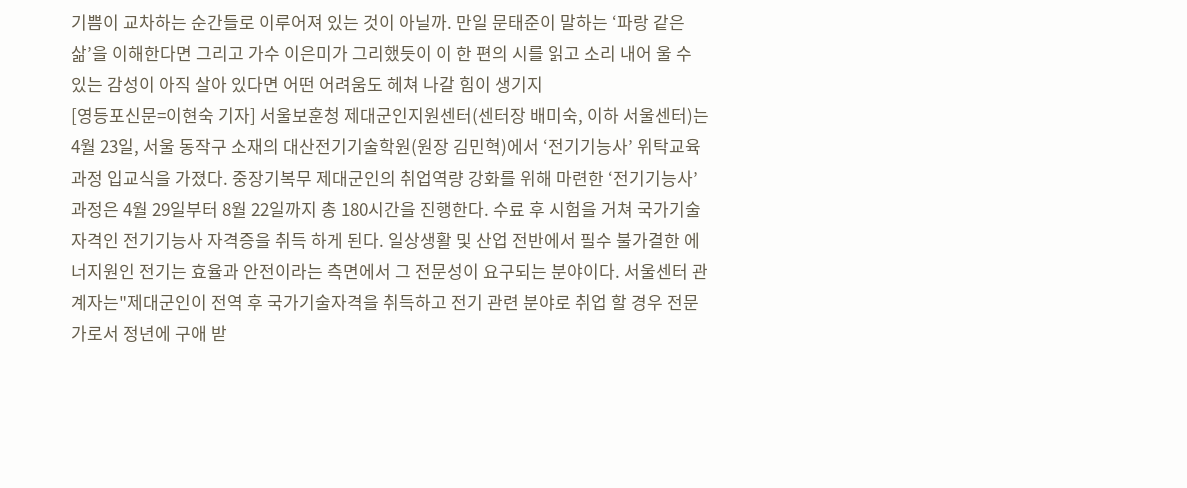기쁨이 교차하는 순간들로 이루어져 있는 것이 아닐까. 만일 문태준이 말하는 ‘파랑 같은 삶’을 이해한다면 그리고 가수 이은미가 그리했듯이 이 한 편의 시를 읽고 소리 내어 울 수 있는 감성이 아직 살아 있다면 어떤 어려움도 헤쳐 나갈 힘이 생기지
[영등포신문=이현숙 기자] 서울보훈청 제대군인지원센터(센터장 배미숙, 이하 서울센터)는 4월 23일, 서울 동작구 소재의 대산전기기술학원(원장 김민혁)에서 ‘전기기능사’ 위탁교육 과정 입교식을 가졌다. 중장기복무 제대군인의 취업역량 강화를 위해 마련한 ‘전기기능사’ 과정은 4월 29일부터 8월 22일까지 총 180시간을 진행한다. 수료 후 시험을 거쳐 국가기술 자격인 전기기능사 자격증을 취득 하게 된다. 일상생활 및 산업 전반에서 필수 불가결한 에너지원인 전기는 효율과 안전이라는 측면에서 그 전문성이 요구되는 분야이다. 서울센터 관계자는"제대군인이 전역 후 국가기술자격을 취득하고 전기 관련 분야로 취업 할 경우 전문가로서 정년에 구애 받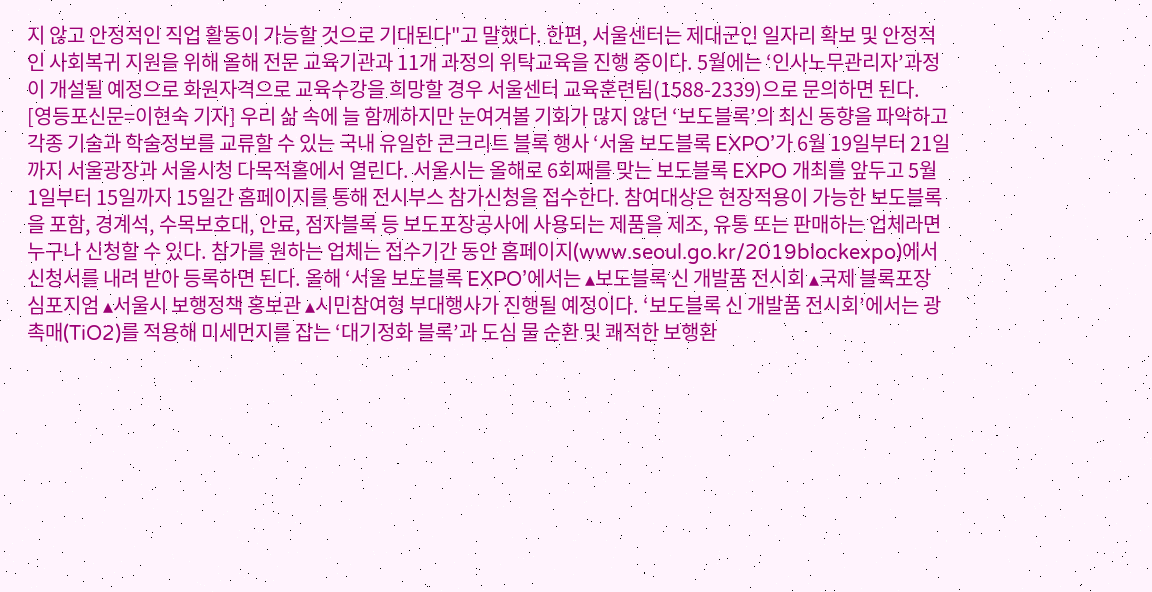지 않고 안정적인 직업 활동이 가능할 것으로 기대된다"고 말했다. 한편, 서울센터는 제대군인 일자리 확보 및 안정적인 사회복귀 지원을 위해 올해 전문 교육기관과 11개 과정의 위탁교육을 진행 중이다. 5월에는 ‘인사노무관리자’과정이 개설될 예정으로 회원자격으로 교육수강을 희망할 경우 서울센터 교육훈련팀(1588-2339)으로 문의하면 된다.
[영등포신문=이현숙 기자] 우리 삶 속에 늘 함께하지만 눈여겨볼 기회가 많지 않던 ‘보도블록’의 최신 동향을 파악하고 각종 기술과 학술정보를 교류할 수 있는 국내 유일한 콘크리트 블록 행사 ‘서울 보도블록 EXPO’가 6월 19일부터 21일까지 서울광장과 서울시청 다목적홀에서 열린다. 서울시는 올해로 6회째를 맞는 보도블록 EXPO 개최를 앞두고 5월 1일부터 15일까지 15일간 홈페이지를 통해 전시부스 참가신청을 접수한다. 참여대상은 현장적용이 가능한 보도블록을 포함, 경계석, 수목보호대, 안료, 점자블록 등 보도포장공사에 사용되는 제품을 제조, 유통 또는 판매하는 업체라면 누구나 신청할 수 있다. 참가를 원하는 업체는 접수기간 동안 홈페이지(www.seoul.go.kr/2019blockexpo)에서 신청서를 내려 받아 등록하면 된다. 올해 ‘서울 보도블록 EXPO’에서는 ▴보도블록 신 개발품 전시회 ▴국제 블록포장 심포지엄 ▴서울시 보행정책 홍보관 ▴시민참여형 부대행사가 진행될 예정이다. ‘보도블록 신 개발품 전시회’에서는 광촉매(TiO2)를 적용해 미세먼지를 잡는 ‘대기정화 블록’과 도심 물 순환 및 쾌적한 보행환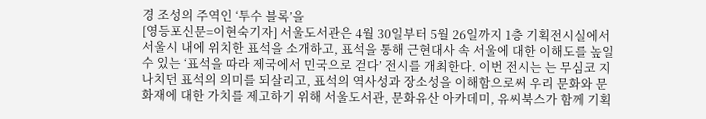경 조성의 주역인 ‘투수 블록’을
[영등포신문=이현숙기자] 서울도서관은 4월 30일부터 5월 26일까지 1층 기획전시실에서 서울시 내에 위치한 표석을 소개하고, 표석을 통해 근현대사 속 서울에 대한 이해도를 높일 수 있는 ‘표석을 따라 제국에서 민국으로 걷다’ 전시를 개최한다. 이번 전시는 는 무심코 지나치던 표석의 의미를 되살리고, 표석의 역사성과 장소성을 이해함으로써 우리 문화와 문화재에 대한 가치를 제고하기 위해 서울도서관, 문화유산 아카데미, 유씨북스가 함께 기획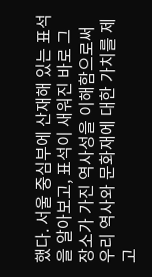했다. 서울 중심부에 산재해 있는 표석을 알아보고, 표석이 새워진 바로 그 장소가 가진 역사성을 이해함으로써 우리 역사와 문화재에 대한 가치를 제고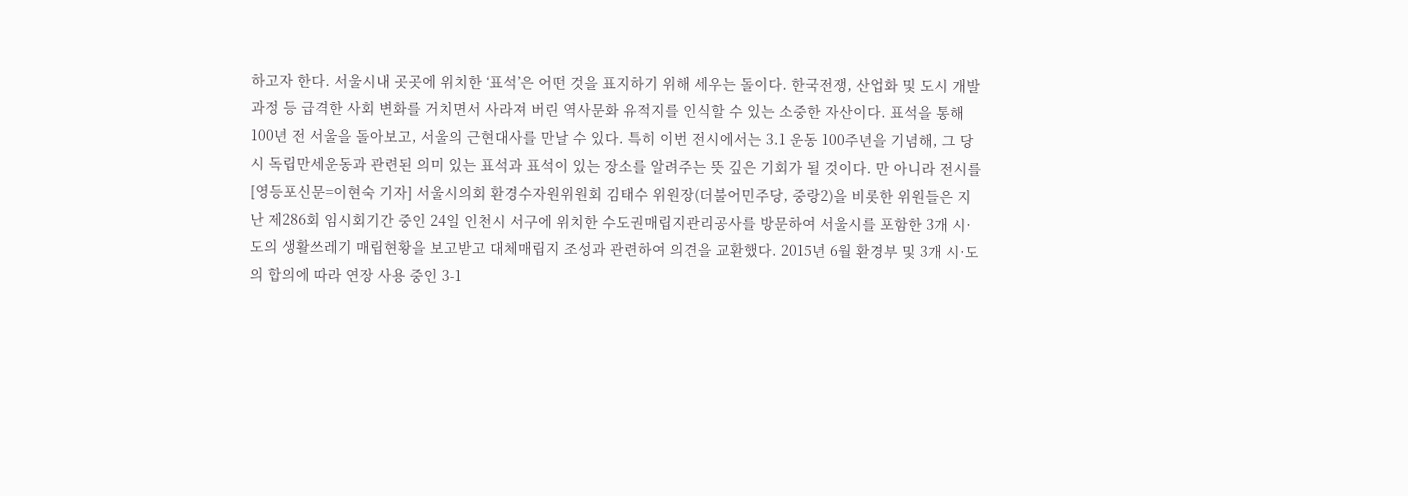하고자 한다. 서울시내 곳곳에 위치한 ‘표석’은 어떤 것을 표지하기 위해 세우는 돌이다. 한국전쟁, 산업화 및 도시 개발 과정 등 급격한 사회 변화를 거치면서 사라져 버린 역사문화 유적지를 인식할 수 있는 소중한 자산이다. 표석을 통해 100년 전 서울을 돌아보고, 서울의 근현대사를 만날 수 있다. 특히 이번 전시에서는 3.1 운동 100주년을 기념해, 그 당시 독립만세운동과 관련된 의미 있는 표석과 표석이 있는 장소를 알려주는 뜻 깊은 기회가 될 것이다. 만 아니라 전시를
[영등포신문=이현숙 기자] 서울시의회 환경수자원위원회 김태수 위원장(더불어민주당, 중랑2)을 비롯한 위원들은 지난 제286회 임시회기간 중인 24일 인천시 서구에 위치한 수도권매립지관리공사를 방문하여 서울시를 포함한 3개 시·도의 생활쓰레기 매립현황을 보고받고 대체매립지 조성과 관련하여 의견을 교환했다. 2015년 6월 환경부 및 3개 시·도의 합의에 따라 연장 사용 중인 3-1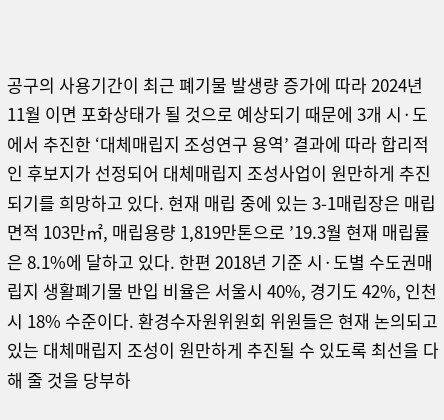공구의 사용기간이 최근 폐기물 발생량 증가에 따라 2024년 11월 이면 포화상태가 될 것으로 예상되기 때문에 3개 시·도에서 추진한 ‘대체매립지 조성연구 용역’ 결과에 따라 합리적인 후보지가 선정되어 대체매립지 조성사업이 원만하게 추진되기를 희망하고 있다. 현재 매립 중에 있는 3-1매립장은 매립면적 103만㎡, 매립용량 1,819만톤으로 ’19.3월 현재 매립률은 8.1%에 달하고 있다. 한편 2018년 기준 시·도별 수도권매립지 생활폐기물 반입 비율은 서울시 40%, 경기도 42%, 인천시 18% 수준이다. 환경수자원위원회 위원들은 현재 논의되고 있는 대체매립지 조성이 원만하게 추진될 수 있도록 최선을 다해 줄 것을 당부하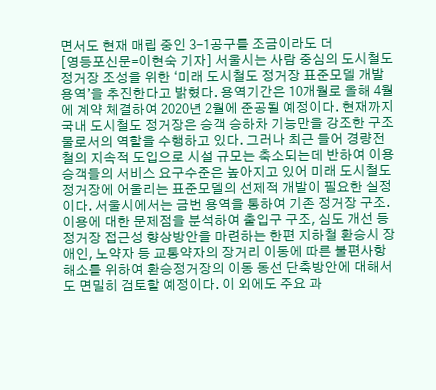면서도 현재 매립 중인 3-1공구를 조금이라도 더
[영등포신문=이현숙 기자] 서울시는 사람 중심의 도시철도 정거장 조성을 위한 ‘미래 도시철도 정거장 표준모델 개발용역’을 추진한다고 밝혔다. 용역기간은 10개월로 올해 4월에 계약 체결하여 2020년 2월에 준공될 예정이다. 현재까지 국내 도시철도 정거장은 승객 승하차 기능만을 강조한 구조물로서의 역할을 수행하고 있다. 그러나 최근 들어 경량전철의 지속적 도입으로 시설 규모는 축소되는데 반하여 이용 승객들의 서비스 요구수준은 높아지고 있어 미래 도시철도 정거장에 어울리는 표준모델의 선제적 개발이 필요한 실정이다. 서울시에서는 금번 용역을 통하여 기존 정거장 구조․이용에 대한 문제점을 분석하여 출입구 구조, 심도 개선 등 정거장 접근성 향상방안을 마련하는 한편 지하철 환승시 장애인, 노약자 등 교통약자의 장거리 이동에 따른 불편사항 해소를 위하여 환승정거장의 이동 동선 단축방안에 대해서도 면밀히 검토할 예정이다. 이 외에도 주요 과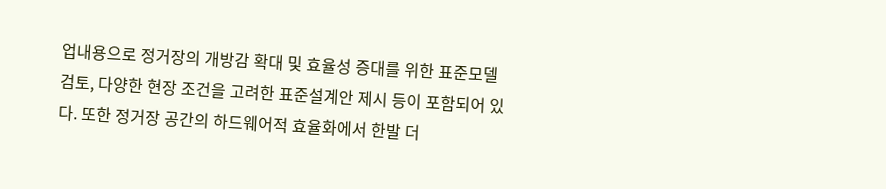업내용으로 정거장의 개방감 확대 및 효율성 증대를 위한 표준모델 검토, 다양한 현장 조건을 고려한 표준설계안 제시 등이 포함되어 있다. 또한 정거장 공간의 하드웨어적 효율화에서 한발 더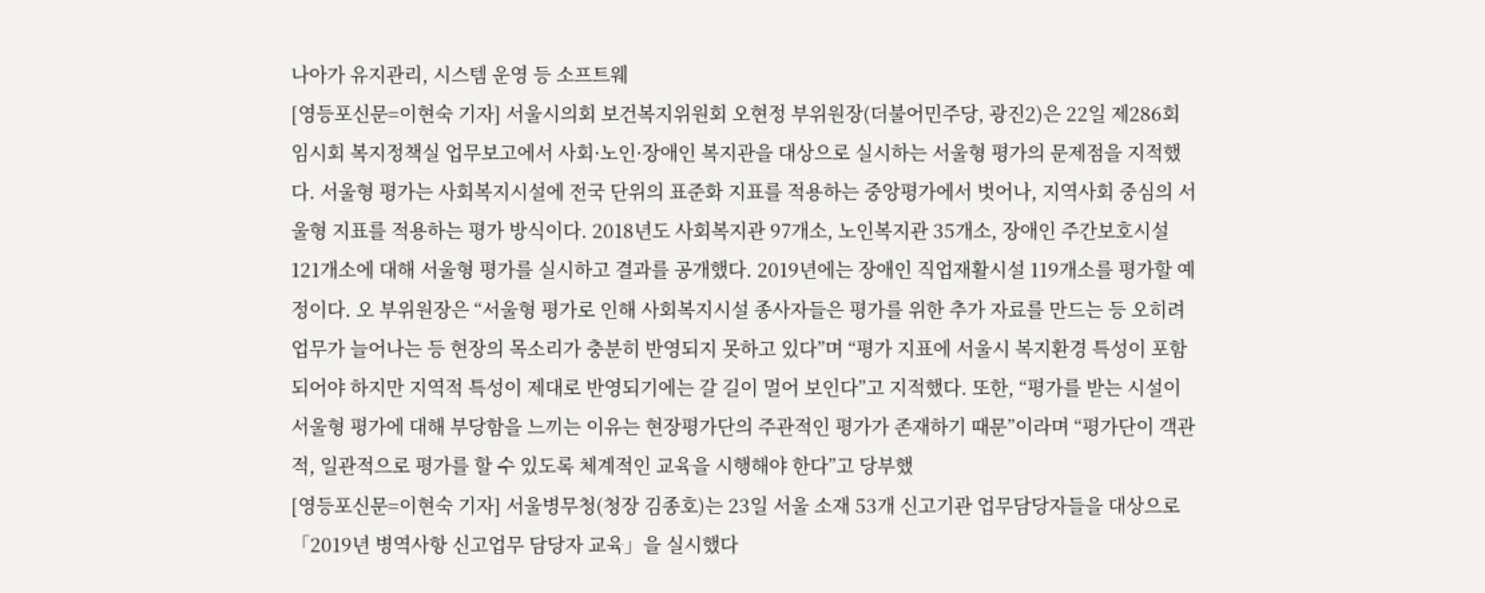나아가 유지관리, 시스템 운영 등 소프트웨
[영등포신문=이현숙 기자] 서울시의회 보건복지위원회 오현정 부위원장(더불어민주당, 광진2)은 22일 제286회 임시회 복지정책실 업무보고에서 사회·노인·장애인 복지관을 대상으로 실시하는 서울형 평가의 문제점을 지적했다. 서울형 평가는 사회복지시설에 전국 단위의 표준화 지표를 적용하는 중앙평가에서 벗어나, 지역사회 중심의 서울형 지표를 적용하는 평가 방식이다. 2018년도 사회복지관 97개소, 노인복지관 35개소, 장애인 주간보호시설 121개소에 대해 서울형 평가를 실시하고 결과를 공개했다. 2019년에는 장애인 직업재활시설 119개소를 평가할 예정이다. 오 부위원장은 “서울형 평가로 인해 사회복지시설 종사자들은 평가를 위한 추가 자료를 만드는 등 오히려 업무가 늘어나는 등 현장의 목소리가 충분히 반영되지 못하고 있다”며 “평가 지표에 서울시 복지환경 특성이 포함되어야 하지만 지역적 특성이 제대로 반영되기에는 갈 길이 멀어 보인다”고 지적했다. 또한, “평가를 받는 시설이 서울형 평가에 대해 부당함을 느끼는 이유는 현장평가단의 주관적인 평가가 존재하기 때문”이라며 “평가단이 객관적, 일관적으로 평가를 할 수 있도록 체계적인 교육을 시행해야 한다”고 당부했
[영등포신문=이현숙 기자] 서울병무청(청장 김종호)는 23일 서울 소재 53개 신고기관 업무담당자들을 대상으로 「2019년 병역사항 신고업무 담당자 교육」을 실시했다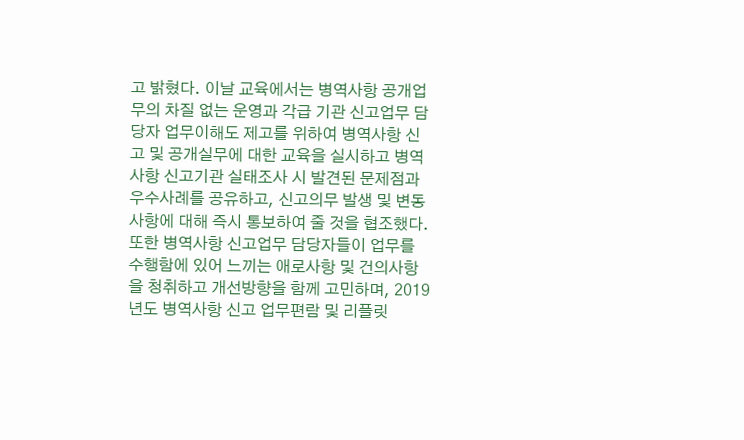고 밝혔다. 이날 교육에서는 병역사항 공개업무의 차질 없는 운영과 각급 기관 신고업무 담당자 업무이해도 제고를 위하여 병역사항 신고 및 공개실무에 대한 교육을 실시하고 병역사항 신고기관 실태조사 시 발견된 문제점과 우수사례를 공유하고, 신고의무 발생 및 변동사항에 대해 즉시 통보하여 줄 것을 협조했다. 또한 병역사항 신고업무 담당자들이 업무를 수행함에 있어 느끼는 애로사항 및 건의사항을 청취하고 개선방향을 함께 고민하며, 2019년도 병역사항 신고 업무편람 및 리플릿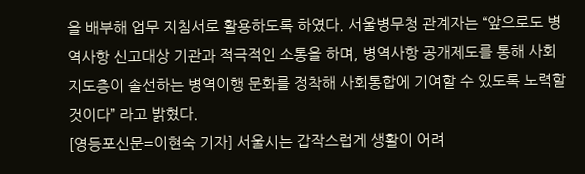을 배부해 업무 지침서로 활용하도록 하였다. 서울병무청 관계자는 “앞으로도 병역사항 신고대상 기관과 적극적인 소통을 하며, 병역사항 공개제도를 통해 사회지도층이 솔선하는 병역이행 문화를 정착해 사회통합에 기여할 수 있도록 노력할 것이다” 라고 밝혔다.
[영등포신문=이현숙 기자] 서울시는 갑작스럽게 생활이 어려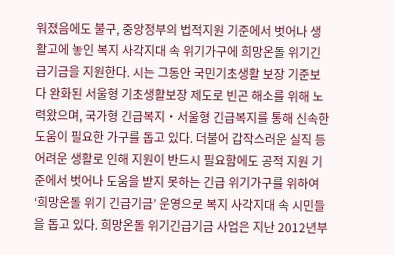워졌음에도 불구, 중앙정부의 법적지원 기준에서 벗어나 생활고에 놓인 복지 사각지대 속 위기가구에 희망온돌 위기긴급기금을 지원한다. 시는 그동안 국민기초생활 보장 기준보다 완화된 서울형 기초생활보장 제도로 빈곤 해소를 위해 노력왔으며, 국가형 긴급복지‧서울형 긴급복지를 통해 신속한 도움이 필요한 가구를 돕고 있다. 더불어 갑작스러운 실직 등 어려운 생활로 인해 지원이 반드시 필요함에도 공적 지원 기준에서 벗어나 도움을 받지 못하는 긴급 위기가구를 위하여 ‘희망온돌 위기 긴급기금’ 운영으로 복지 사각지대 속 시민들을 돕고 있다. 희망온돌 위기긴급기금 사업은 지난 2012년부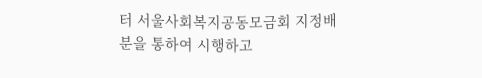터 서울사회복지공동모금회 지정배분을 통하여 시행하고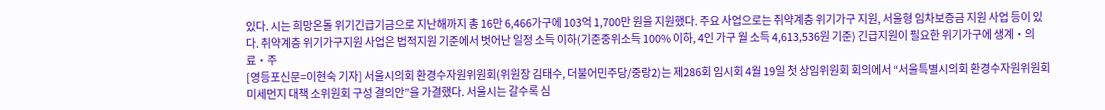있다. 시는 희망온돌 위기긴급기금으로 지난해까지 총 16만 6,466가구에 103억 1,700만 원을 지원했다. 주요 사업으로는 취약계층 위기가구 지원, 서울형 임차보증금 지원 사업 등이 있다. 취약계층 위기가구지원 사업은 법적지원 기준에서 벗어난 일정 소득 이하(기준중위소득 100% 이하, 4인 가구 월 소득 4,613,536원 기준) 긴급지원이 필요한 위기가구에 생계‧의료‧주
[영등포신문=이현숙 기자] 서울시의회 환경수자원위원회(위원장 김태수, 더불어민주당/중랑2)는 제286회 임시회 4월 19일 첫 상임위원회 회의에서 “서울특별시의회 환경수자원위원회 미세먼지 대책 소위원회 구성 결의안”을 가결했다. 서울시는 갈수록 심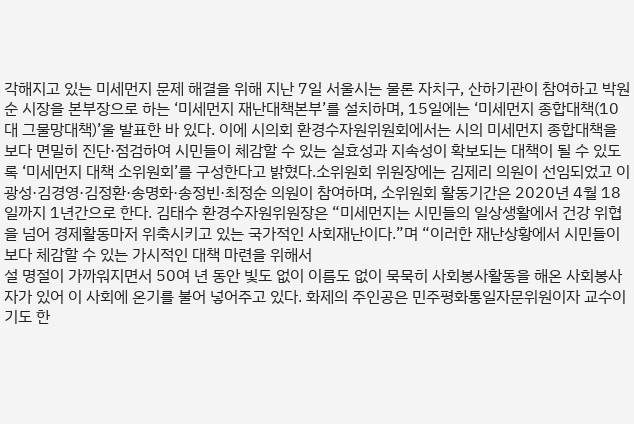각해지고 있는 미세먼지 문제 해결을 위해 지난 7일 서울시는 물론 자치구, 산하기관이 참여하고 박원순 시장을 본부장으로 하는 ‘미세먼지 재난대책본부’를 설치하며, 15일에는 ‘미세먼지 종합대책(10대 그물망대책)’울 발표한 바 있다. 이에 시의회 환경수자원위원회에서는 시의 미세먼지 종합대책을 보다 면밀히 진단·점검하여 시민들이 체감할 수 있는 실효성과 지속성이 확보되는 대책이 될 수 있도록 ‘미세먼지 대책 소위원회’를 구성한다고 밝혔다.소위원회 위원장에는 김제리 의원이 선임되었고 이광성·김경영·김정환·송명화·송정빈·최정순 의원이 참여하며, 소위원회 활동기간은 2020년 4월 18일까지 1년간으로 한다. 김태수 환경수자원위원장은 “미세먼지는 시민들의 일상생활에서 건강 위협을 넘어 경제활동마저 위축시키고 있는 국가적인 사회재난이다.”며 “이러한 재난상황에서 시민들이 보다 체감할 수 있는 가시적인 대책 마련을 위해서
설 명절이 가까워지면서 50여 년 동안 빛도 없이 이름도 없이 묵묵히 사회봉사활동을 해온 사회봉사자가 있어 이 사회에 온기를 불어 넣어주고 있다. 화제의 주인공은 민주평화통일자문위원이자 교수이기도 한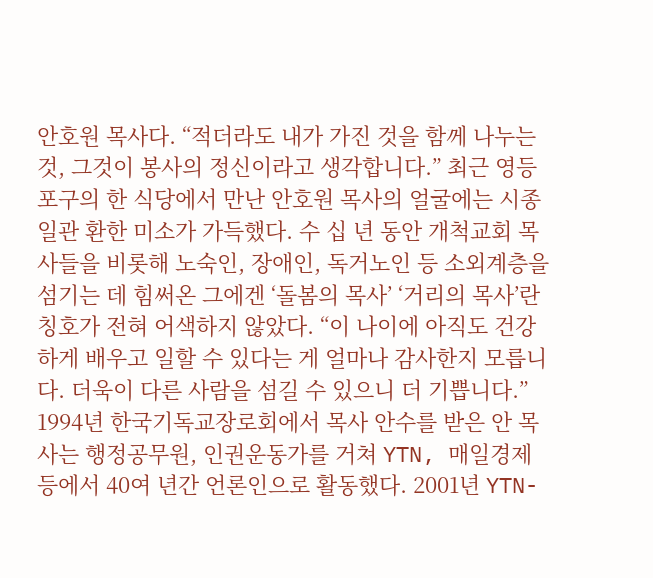안호원 목사다. “적더라도 내가 가진 것을 함께 나누는 것, 그것이 봉사의 정신이라고 생각합니다.” 최근 영등포구의 한 식당에서 만난 안호원 목사의 얼굴에는 시종일관 환한 미소가 가득했다. 수 십 년 동안 개척교회 목사들을 비롯해 노숙인, 장애인, 독거노인 등 소외계층을 섬기는 데 힘써온 그에겐 ‘돌봄의 목사’ ‘거리의 목사’란 칭호가 전혀 어색하지 않았다. “이 나이에 아직도 건강하게 배우고 일할 수 있다는 게 얼마나 감사한지 모릅니다. 더욱이 다른 사람을 섬길 수 있으니 더 기쁩니다.” 1994년 한국기독교장로회에서 목사 안수를 받은 안 목사는 행정공무원, 인권운동가를 거쳐 YTN, 매일경제 등에서 40여 년간 언론인으로 활동했다. 2001년 YTN-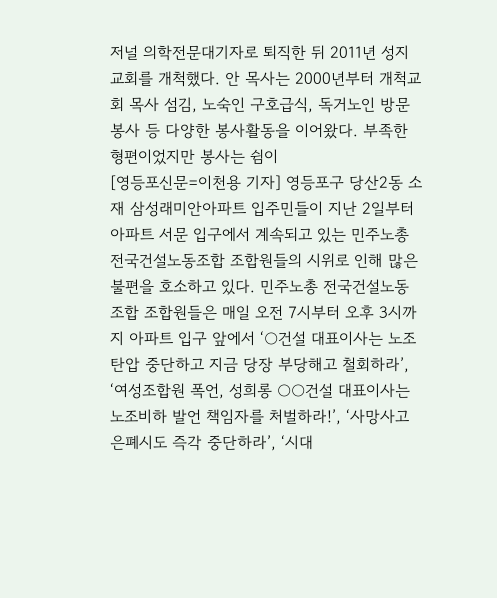저널 의학전문대기자로 퇴직한 뒤 2011년 성지교회를 개척했다. 안 목사는 2000년부터 개척교회 목사 섬김, 노숙인 구호급식, 독거노인 방문 봉사 등 다양한 봉사활동을 이어왔다. 부족한 형편이었지만 봉사는 쉼이
[영등포신문=이천용 기자] 영등포구 당산2동 소재 삼성래미안아파트 입주민들이 지난 2일부터 아파트 서문 입구에서 계속되고 있는 민주노총 전국건설노동조합 조합원들의 시위로 인해 많은 불편을 호소하고 있다. 민주노총 전국건설노동조합 조합원들은 매일 오전 7시부터 오후 3시까지 아파트 입구 앞에서 ‘○건설 대표이사는 노조탄압 중단하고 지금 당장 부당해고 철회하라’, ‘여성조합원 폭언, 성희롱 ○○건설 대표이사는 노조비하 발언 책임자를 처벌하라!’, ‘사망사고 은폐시도 즉각 중단하라’, ‘시대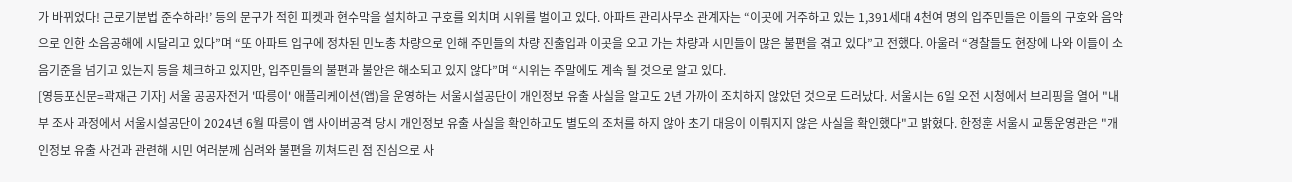가 바뀌었다! 근로기분법 준수하라!’ 등의 문구가 적힌 피켓과 현수막을 설치하고 구호를 외치며 시위를 벌이고 있다. 아파트 관리사무소 관계자는 “이곳에 거주하고 있는 1,391세대 4천여 명의 입주민들은 이들의 구호와 음악으로 인한 소음공해에 시달리고 있다”며 “또 아파트 입구에 정차된 민노총 차량으로 인해 주민들의 차량 진출입과 이곳을 오고 가는 차량과 시민들이 많은 불편을 겪고 있다”고 전했다. 아울러 “경찰들도 현장에 나와 이들이 소음기준을 넘기고 있는지 등을 체크하고 있지만, 입주민들의 불편과 불안은 해소되고 있지 않다”며 “시위는 주말에도 계속 될 것으로 알고 있다.
[영등포신문=곽재근 기자] 서울 공공자전거 '따릉이' 애플리케이션(앱)을 운영하는 서울시설공단이 개인정보 유출 사실을 알고도 2년 가까이 조치하지 않았던 것으로 드러났다. 서울시는 6일 오전 시청에서 브리핑을 열어 "내부 조사 과정에서 서울시설공단이 2024년 6월 따릉이 앱 사이버공격 당시 개인정보 유출 사실을 확인하고도 별도의 조처를 하지 않아 초기 대응이 이뤄지지 않은 사실을 확인했다"고 밝혔다. 한정훈 서울시 교통운영관은 "개인정보 유출 사건과 관련해 시민 여러분께 심려와 불편을 끼쳐드린 점 진심으로 사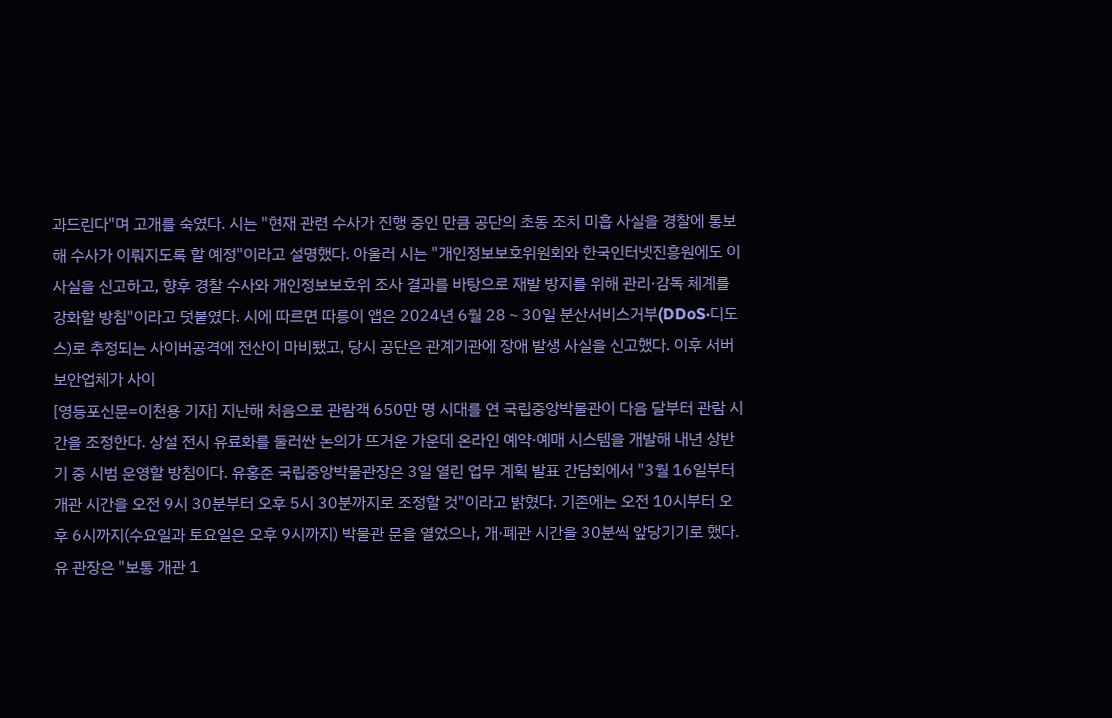과드린다"며 고개를 숙였다. 시는 "현재 관련 수사가 진행 중인 만큼 공단의 초동 조치 미흡 사실을 경찰에 통보해 수사가 이뤄지도록 할 예정"이라고 설명했다. 아울러 시는 "개인정보보호위원회와 한국인터넷진흥원에도 이 사실을 신고하고, 향후 경찰 수사와 개인정보보호위 조사 결과를 바탕으로 재발 방지를 위해 관리·감독 체계를 강화할 방침"이라고 덧붙였다. 시에 따르면 따릉이 앱은 2024년 6월 28∼30일 분산서비스거부(DDoS·디도스)로 추정되는 사이버공격에 전산이 마비됐고, 당시 공단은 관계기관에 장애 발생 사실을 신고했다. 이후 서버 보안업체가 사이
[영등포신문=이천용 기자] 지난해 처음으로 관람객 650만 명 시대를 연 국립중앙박물관이 다음 달부터 관람 시간을 조정한다. 상설 전시 유료화를 둘러싼 논의가 뜨거운 가운데 온라인 예약·예매 시스템을 개발해 내년 상반기 중 시범 운영할 방침이다. 유홍준 국립중앙박물관장은 3일 열린 업무 계획 발표 간담회에서 "3월 16일부터 개관 시간을 오전 9시 30분부터 오후 5시 30분까지로 조정할 것"이라고 밝혔다. 기존에는 오전 10시부터 오후 6시까지(수요일과 토요일은 오후 9시까지) 박물관 문을 열었으나, 개·폐관 시간을 30분씩 앞당기기로 했다. 유 관장은 "보통 개관 1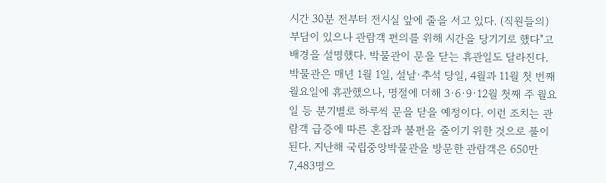시간 30분 전부터 전시실 앞에 줄을 서고 있다. (직원들의) 부담이 있으나 관람객 편의를 위해 시간을 당기기로 했다"고 배경을 설명했다. 박물관이 문을 닫는 휴관일도 달라진다. 박물관은 매년 1월 1일, 설날·추석 당일, 4월과 11월 첫 번째 월요일에 휴관했으나, 명절에 더해 3·6·9·12월 첫째 주 월요일 등 분기별로 하루씩 문을 닫을 예정이다. 이런 조치는 관람객 급증에 따른 혼잡과 불편을 줄이기 위한 것으로 풀이된다. 지난해 국립중앙박물관을 방문한 관람객은 650만7,483명으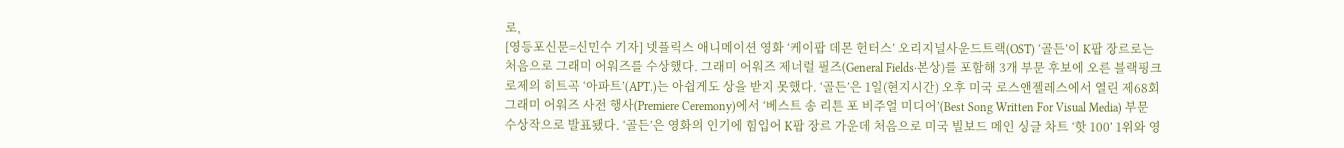로,
[영등포신문=신민수 기자] 넷플릭스 애니메이션 영화 ‘케이팝 데몬 헌터스’ 오리지널사운드트랙(OST) ‘골든’이 K팝 장르로는 처음으로 그래미 어워즈를 수상했다. 그래미 어워즈 제너럴 필즈(General Fields·본상)를 포함해 3개 부문 후보에 오른 블랙핑크 로제의 히트곡 ‘아파트’(APT.)는 아쉽게도 상을 받지 못했다. ‘골든’은 1일(현지시간) 오후 미국 로스앤젤레스에서 열린 제68회 그래미 어워즈 사전 행사(Premiere Ceremony)에서 ‘베스트 송 리튼 포 비주얼 미디어’(Best Song Written For Visual Media) 부문 수상작으로 발표됐다. ‘골든’은 영화의 인기에 힘입어 K팝 장르 가운데 처음으로 미국 빌보드 메인 싱글 차트 ‘핫 100’ 1위와 영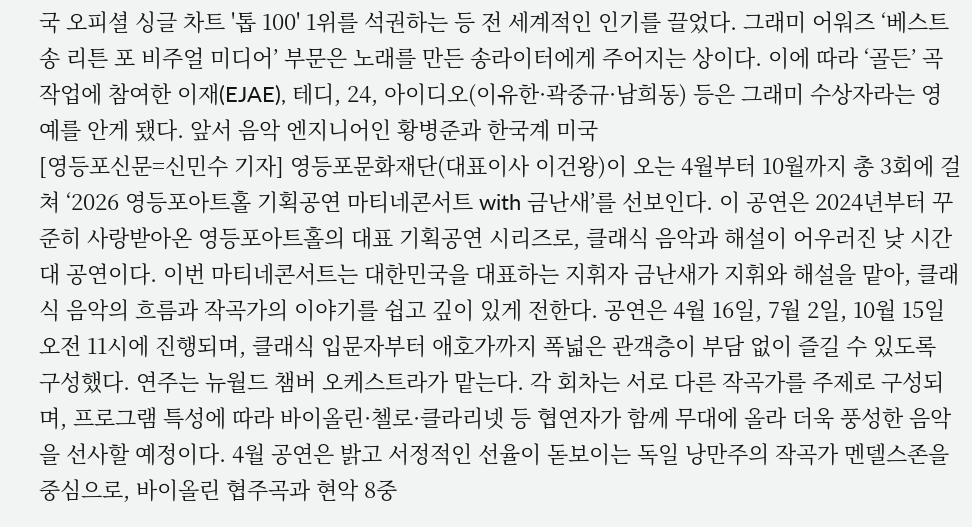국 오피셜 싱글 차트 '톱 100' 1위를 석권하는 등 전 세계적인 인기를 끌었다. 그래미 어워즈 ‘베스트 송 리튼 포 비주얼 미디어’ 부문은 노래를 만든 송라이터에게 주어지는 상이다. 이에 따라 ‘골든’ 곡 작업에 참여한 이재(EJAE), 테디, 24, 아이디오(이유한·곽중규·남희동) 등은 그래미 수상자라는 영예를 안게 됐다. 앞서 음악 엔지니어인 황병준과 한국계 미국
[영등포신문=신민수 기자] 영등포문화재단(대표이사 이건왕)이 오는 4월부터 10월까지 총 3회에 걸쳐 ‘2026 영등포아트홀 기획공연 마티네콘서트 with 금난새’를 선보인다. 이 공연은 2024년부터 꾸준히 사랑받아온 영등포아트홀의 대표 기획공연 시리즈로, 클래식 음악과 해설이 어우러진 낮 시간대 공연이다. 이번 마티네콘서트는 대한민국을 대표하는 지휘자 금난새가 지휘와 해설을 맡아, 클래식 음악의 흐름과 작곡가의 이야기를 쉽고 깊이 있게 전한다. 공연은 4월 16일, 7월 2일, 10월 15일 오전 11시에 진행되며, 클래식 입문자부터 애호가까지 폭넓은 관객층이 부담 없이 즐길 수 있도록 구성했다. 연주는 뉴월드 챔버 오케스트라가 맡는다. 각 회차는 서로 다른 작곡가를 주제로 구성되며, 프로그램 특성에 따라 바이올린·첼로·클라리넷 등 협연자가 함께 무대에 올라 더욱 풍성한 음악을 선사할 예정이다. 4월 공연은 밝고 서정적인 선율이 돋보이는 독일 낭만주의 작곡가 멘델스존을 중심으로, 바이올린 협주곡과 현악 8중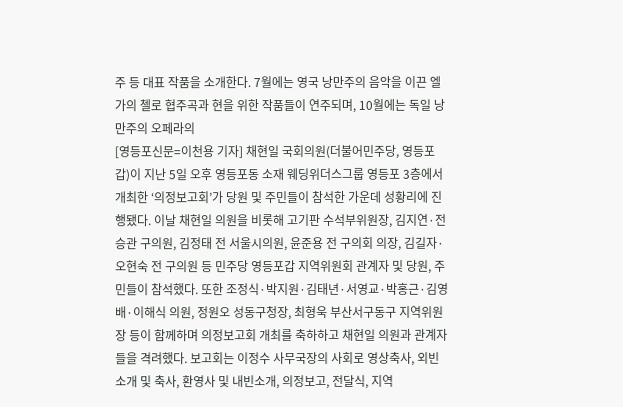주 등 대표 작품을 소개한다. 7월에는 영국 낭만주의 음악을 이끈 엘가의 첼로 협주곡과 현을 위한 작품들이 연주되며, 10월에는 독일 낭만주의 오페라의
[영등포신문=이천용 기자] 채현일 국회의원(더불어민주당, 영등포갑)이 지난 5일 오후 영등포동 소재 웨딩위더스그룹 영등포 3층에서 개최한 ‘의정보고회’가 당원 및 주민들이 참석한 가운데 성황리에 진행됐다. 이날 채현일 의원을 비롯해 고기판 수석부위원장, 김지연·전승관 구의원, 김정태 전 서울시의원, 윤준용 전 구의회 의장, 김길자·오현숙 전 구의원 등 민주당 영등포갑 지역위원회 관계자 및 당원, 주민들이 참석했다. 또한 조정식·박지원·김태년·서영교·박홍근·김영배·이해식 의원, 정원오 성동구청장, 최형욱 부산서구동구 지역위원장 등이 함께하며 의정보고회 개최를 축하하고 채현일 의원과 관계자들을 격려했다. 보고회는 이정수 사무국장의 사회로 영상축사, 외빈소개 및 축사, 환영사 및 내빈소개, 의정보고, 전달식, 지역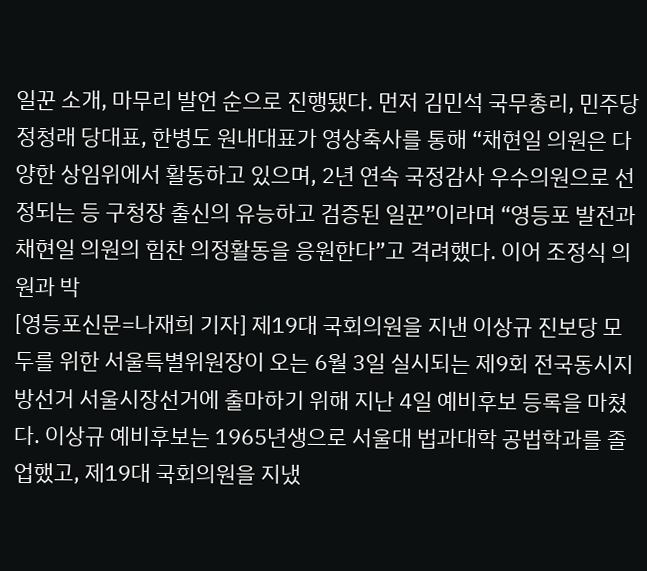일꾼 소개, 마무리 발언 순으로 진행됐다. 먼저 김민석 국무총리, 민주당 정청래 당대표, 한병도 원내대표가 영상축사를 통해 “채현일 의원은 다양한 상임위에서 활동하고 있으며, 2년 연속 국정감사 우수의원으로 선정되는 등 구청장 출신의 유능하고 검증된 일꾼”이라며 “영등포 발전과 채현일 의원의 힘찬 의정활동을 응원한다”고 격려했다. 이어 조정식 의원과 박
[영등포신문=나재희 기자] 제19대 국회의원을 지낸 이상규 진보당 모두를 위한 서울특별위원장이 오는 6월 3일 실시되는 제9회 전국동시지방선거 서울시장선거에 출마하기 위해 지난 4일 예비후보 등록을 마쳤다. 이상규 예비후보는 1965년생으로 서울대 법과대학 공법학과를 졸업했고, 제19대 국회의원을 지냈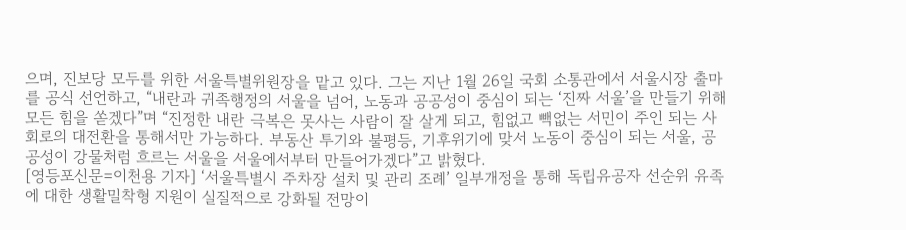으며, 진보당 모두를 위한 서울특별위원장을 맡고 있다. 그는 지난 1월 26일 국회 소통관에서 서울시장 출마를 공식 선언하고, “내란과 귀족행정의 서울을 넘어, 노동과 공공성이 중심이 되는 ‘진짜 서울’을 만들기 위해 모든 힘을 쏟겠다”며 “진정한 내란 극복은 못사는 사람이 잘 살게 되고, 힘없고 빽없는 서민이 주인 되는 사회로의 대전환을 통해서만 가능하다. 부동산 투기와 불평등, 기후위기에 맞서 노동이 중심이 되는 서울, 공공성이 강물처럼 흐르는 서울을 서울에서부터 만들어가겠다”고 밝혔다.
[영등포신문=이천용 기자] ‘서울특별시 주차장 설치 및 관리 조례’ 일부개정을 통해 독립유공자 선순위 유족에 대한 생활밀착형 지원이 실질적으로 강화될 전망이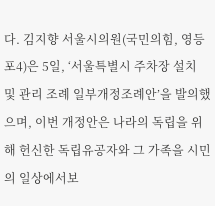다. 김지향 서울시의원(국민의힘, 영등포4)은 5일, ‘서울특별시 주차장 설치 및 관리 조례 일부개정조례안’을 발의했으며, 이번 개정안은 나라의 독립을 위해 헌신한 독립유공자와 그 가족을 시민의 일상에서보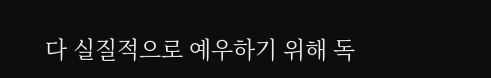다 실질적으로 예우하기 위해 독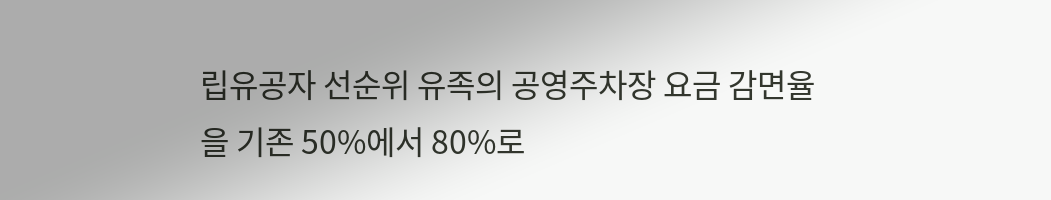립유공자 선순위 유족의 공영주차장 요금 감면율을 기존 50%에서 80%로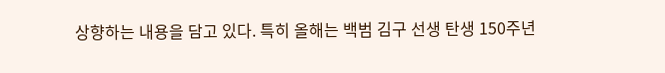상향하는 내용을 담고 있다. 특히 올해는 백범 김구 선생 탄생 150주년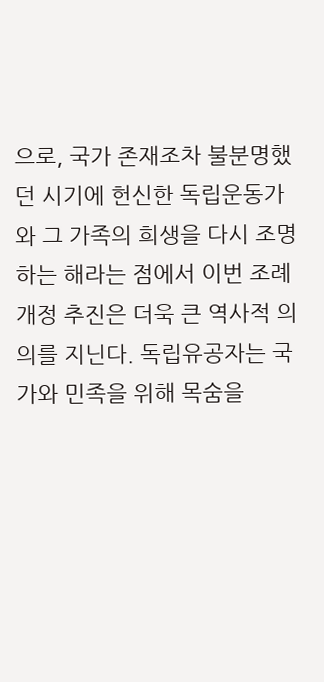으로, 국가 존재조차 불분명했던 시기에 헌신한 독립운동가와 그 가족의 희생을 다시 조명하는 해라는 점에서 이번 조례 개정 추진은 더욱 큰 역사적 의의를 지닌다. 독립유공자는 국가와 민족을 위해 목숨을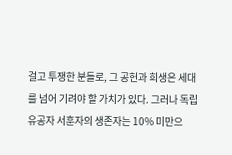걸고 투쟁한 분들로, 그 공헌과 희생은 세대를 넘어 기려야 할 가치가 있다. 그러나 독립유공자 서훈자의 생존자는 10% 미만으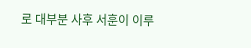로 대부분 사후 서훈이 이루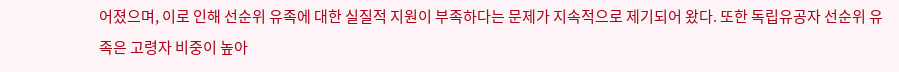어졌으며, 이로 인해 선순위 유족에 대한 실질적 지원이 부족하다는 문제가 지속적으로 제기되어 왔다. 또한 독립유공자 선순위 유족은 고령자 비중이 높아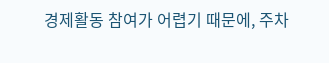경제활동 참여가 어렵기 때문에, 주차